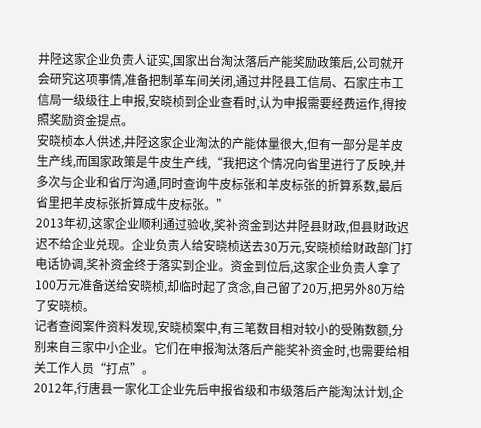井陉这家企业负责人证实,国家出台淘汰落后产能奖励政策后,公司就开会研究这项事情,准备把制革车间关闭,通过井陉县工信局、石家庄市工信局一级级往上申报,安晓桢到企业查看时,认为申报需要经费运作,得按照奖励资金提点。
安晓桢本人供述,井陉这家企业淘汰的产能体量很大,但有一部分是羊皮生产线,而国家政策是牛皮生产线,“我把这个情况向省里进行了反映,并多次与企业和省厅沟通,同时查询牛皮标张和羊皮标张的折算系数,最后省里把羊皮标张折算成牛皮标张。”
2013年初,这家企业顺利通过验收,奖补资金到达井陉县财政,但县财政迟迟不给企业兑现。企业负责人给安晓桢送去30万元,安晓桢给财政部门打电话协调,奖补资金终于落实到企业。资金到位后,这家企业负责人拿了100万元准备送给安晓桢,却临时起了贪念,自己留了20万,把另外80万给了安晓桢。
记者查阅案件资料发现,安晓桢案中,有三笔数目相对较小的受贿数额,分别来自三家中小企业。它们在申报淘汰落后产能奖补资金时,也需要给相关工作人员“打点”。
2012年,行唐县一家化工企业先后申报省级和市级落后产能淘汰计划,企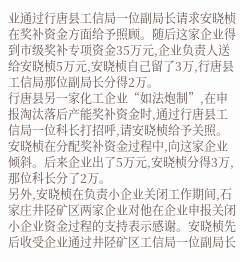业通过行唐县工信局一位副局长请求安晓桢在奖补资金方面给予照顾。随后这家企业得到市级奖补专项资金35万元,企业负责人送给安晓桢5万元,安晓桢自己留了3万,行唐县工信局那位副局长分得2万。
行唐县另一家化工企业“如法炮制”,在申报淘汰落后产能奖补资金时,通过行唐县工信局一位科长打招呼,请安晓桢给予关照。安晓桢在分配奖补资金过程中,向这家企业倾斜。后来企业出了5万元,安晓桢分得3万,那位科长分了2万。
另外,安晓桢在负责小企业关闭工作期间,石家庄井陉矿区两家企业对他在企业申报关闭小企业资金过程的支持表示感谢。安晓桢先后收受企业通过井陉矿区工信局一位副局长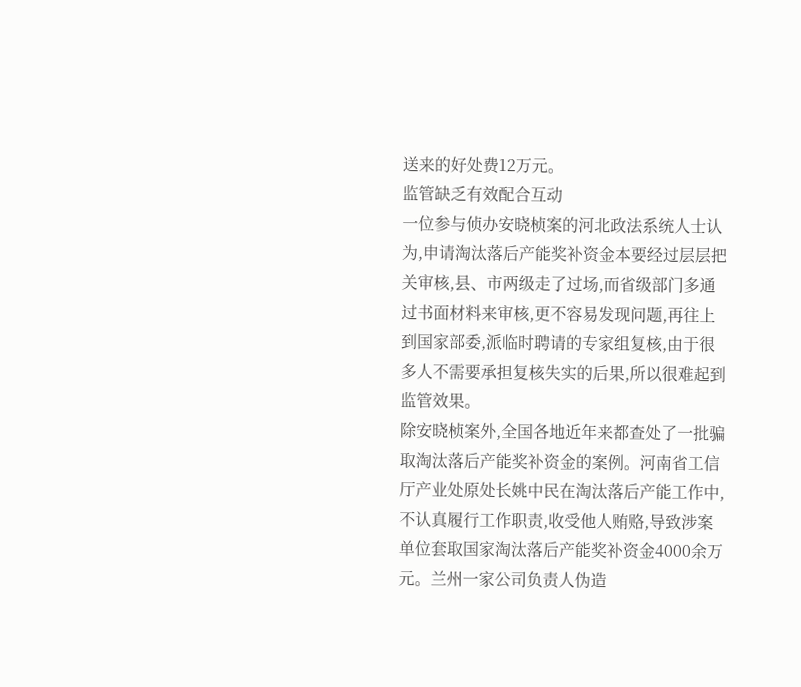送来的好处费12万元。
监管缺乏有效配合互动
一位参与侦办安晓桢案的河北政法系统人士认为,申请淘汰落后产能奖补资金本要经过层层把关审核,县、市两级走了过场,而省级部门多通过书面材料来审核,更不容易发现问题,再往上到国家部委,派临时聘请的专家组复核,由于很多人不需要承担复核失实的后果,所以很难起到监管效果。
除安晓桢案外,全国各地近年来都查处了一批骗取淘汰落后产能奖补资金的案例。河南省工信厅产业处原处长姚中民在淘汰落后产能工作中,不认真履行工作职责,收受他人贿赂,导致涉案单位套取国家淘汰落后产能奖补资金4000余万元。兰州一家公司负责人伪造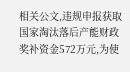相关公文,违规申报获取国家淘汰落后产能财政奖补资金572万元,为使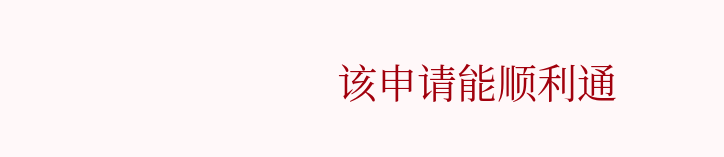该申请能顺利通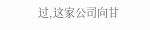过,这家公司向甘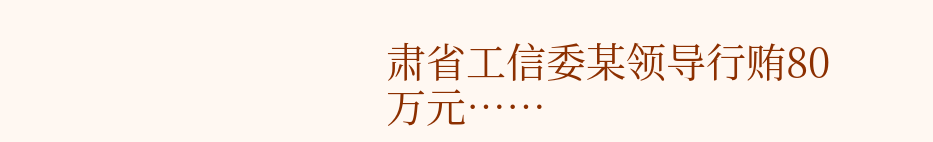肃省工信委某领导行贿80万元……